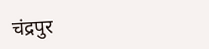चंद्रपुर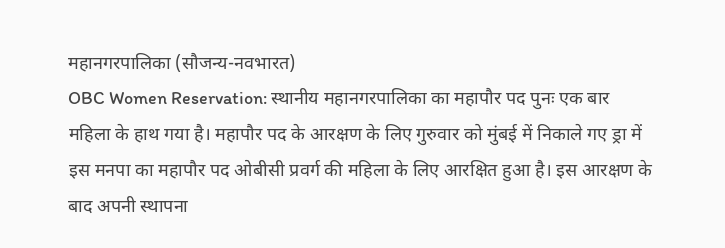महानगरपालिका (सौजन्य-नवभारत)
OBC Women Reservation: स्थानीय महानगरपालिका का महापौर पद पुनः एक बार महिला के हाथ गया है। महापौर पद के आरक्षण के लिए गुरुवार को मुंबई में निकाले गए ड्रा में इस मनपा का महापौर पद ओबीसी प्रवर्ग की महिला के लिए आरक्षित हुआ है। इस आरक्षण के बाद अपनी स्थापना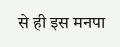से ही इस मनपा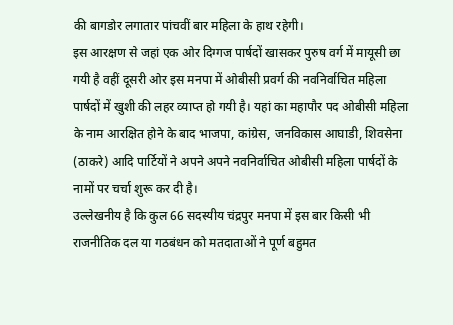की बागडोर लगातार पांचवीं बार महिला के हाथ रहेगी।
इस आरक्षण से जहां एक ओर दिग्गज पार्षदों खासकर पुरुष वर्ग में मायूसी छा गयी है वहीं दूसरी ओर इस मनपा में ओबीसी प्रवर्ग की नवनिर्वाचित महिला पार्षदों में खुशी की लहर व्याप्त हो गयी है। यहां का महापौर पद ओबीसी महिला के नाम आरक्षित होने के बाद भाजपा, कांग्रेस, जनविकास आघाडी, शिवसेना (ठाकरे) आदि पार्टियों ने अपने अपने नवनिर्वाचित ओबीसी महिला पार्षदों के नामों पर चर्चा शुरू कर दी है।
उल्लेखनीय है कि कुल 66 सदस्यीय चंद्रपुर मनपा में इस बार किसी भी राजनीतिक दल या गठबंधन को मतदाताओं ने पूर्ण बहुमत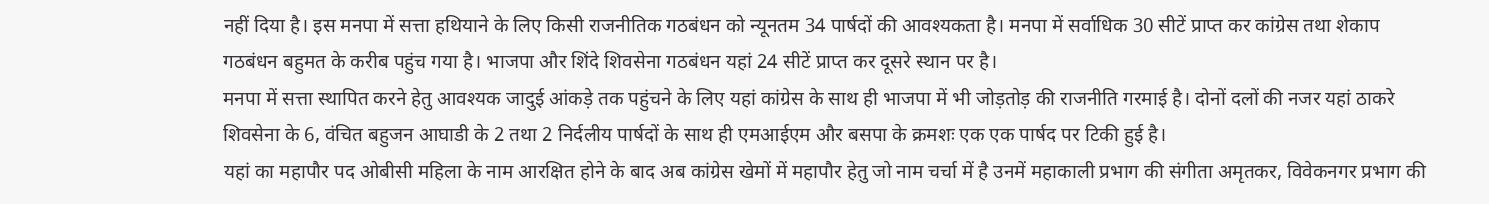नहीं दिया है। इस मनपा में सत्ता हथियाने के लिए किसी राजनीतिक गठबंधन को न्यूनतम 34 पार्षदों की आवश्यकता है। मनपा में सर्वाधिक 30 सीटें प्राप्त कर कांग्रेस तथा शेकाप गठबंधन बहुमत के करीब पहुंच गया है। भाजपा और शिंदे शिवसेना गठबंधन यहां 24 सीटें प्राप्त कर दूसरे स्थान पर है।
मनपा में सत्ता स्थापित करने हेतु आवश्यक जादुई आंकड़े तक पहुंचने के लिए यहां कांग्रेस के साथ ही भाजपा में भी जोड़तोड़ की राजनीति गरमाई है। दोनों दलों की नजर यहां ठाकरे शिवसेना के 6, वंचित बहुजन आघाडी के 2 तथा 2 निर्दलीय पार्षदों के साथ ही एमआईएम और बसपा के क्रमशः एक एक पार्षद पर टिकी हुई है।
यहां का महापौर पद ओबीसी महिला के नाम आरक्षित होने के बाद अब कांग्रेस खेमों में महापौर हेतु जो नाम चर्चा में है उनमें महाकाली प्रभाग की संगीता अमृतकर, विवेकनगर प्रभाग की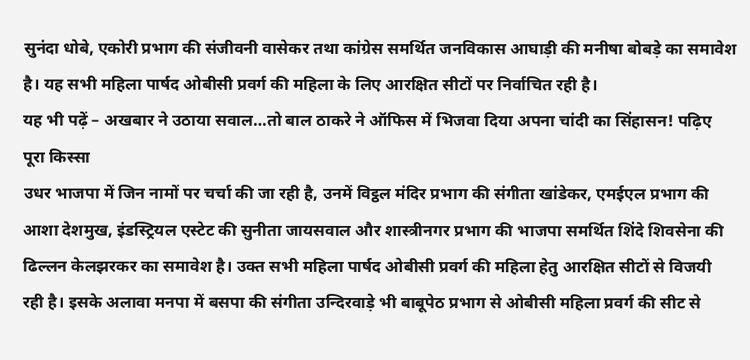सुनंदा धोबे, एकोरी प्रभाग की संजीवनी वासेकर तथा कांग्रेस समर्थित जनविकास आघाड़ी की मनीषा बोबड़े का समावेश है। यह सभी महिला पार्षद ओबीसी प्रवर्ग की महिला के लिए आरक्षित सीटों पर निर्वाचित रही है।
यह भी पढ़ें – अखबार ने उठाया सवाल…तो बाल ठाकरे ने ऑफिस में भिजवा दिया अपना चांदी का सिंहासन! पढ़िए पूरा किस्सा
उधर भाजपा में जिन नामों पर चर्चा की जा रही है, उनमें विट्ठल मंदिर प्रभाग की संगीता खांडेकर, एमईएल प्रभाग की आशा देशमुख, इंडस्ट्रियल एस्टेट की सुनीता जायसवाल और शास्त्रीनगर प्रभाग की भाजपा समर्थित शिंदे शिवसेना की ढिल्लन केलझरकर का समावेश है। उक्त सभी महिला पार्षद ओबीसी प्रवर्ग की महिला हेतु आरक्षित सीटों से विजयी रही है। इसके अलावा मनपा में बसपा की संगीता उन्दिरवाड़े भी बाबूपेठ प्रभाग से ओबीसी महिला प्रवर्ग की सीट से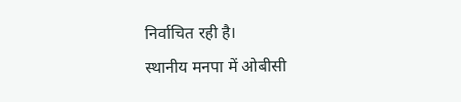निर्वाचित रही है।
स्थानीय मनपा में ओबीसी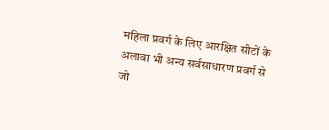महिला प्रवर्ग के लिए आरक्षित सीटों के अलावा भी अन्य सर्वसाधारण प्रवर्ग से जो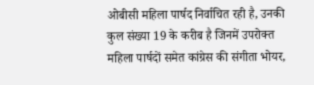ओबीसी महिला पार्षद निर्वाचित रही है, उनकी कुल संख्या 19 के करीब है जिनमें उपरोक्त महिला पार्षदों समेत कांग्रेस की संगीता भोयर,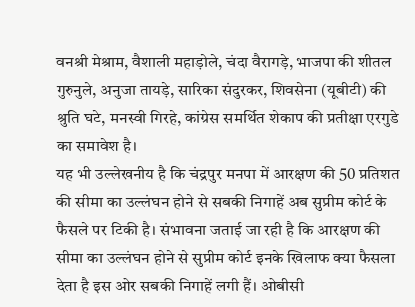वनश्री मेश्राम, वैशाली महाड़ोले, चंदा वैरागड़े, भाजपा की शीतल गुरुनुले, अनुजा तायड़े, सारिका संदुरकर, शिवसेना (यूबीटी) की श्रुति घटे, मनस्वी गिरहे, कांग्रेस समर्थित शेकाप की प्रतीक्षा एरगुडे का समावेश है।
यह भी उल्लेखनीय है कि चंद्रपुर मनपा में आरक्षण की 50 प्रतिशत की सीमा का उल्लंघन होने से सबकी निगाहें अब सुप्रीम कोर्ट के फैसले पर टिकी है। संभावना जताई जा रही है कि आरक्षण की सीमा का उल्लंघन होने से सुप्रीम कोर्ट इनके खिलाफ क्या फैसला देता है इस ओर सबकी निगाहें लगी हैं। ओबीसी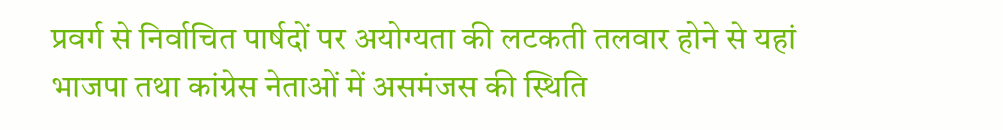प्रवर्ग से निर्वाचित पार्षदों पर अयोग्यता की लटकती तलवार होने से यहां भाजपा तथा कांग्रेस नेताओं में असमंजस की स्थिति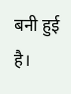बनी हुई है।